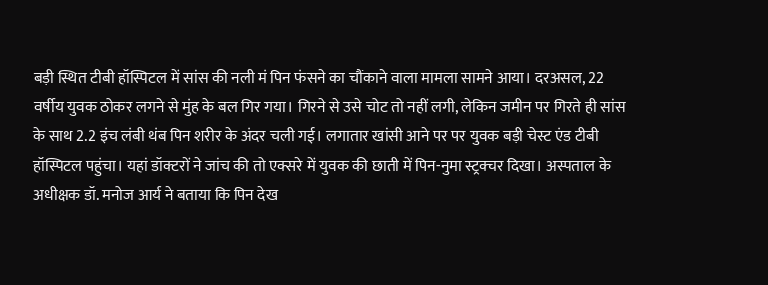बड़ी स्थित टीबी हॉस्पिटल में सांस की नली मं पिन फंसने का चौंकाने वाला मामला सामने आया। दरअसल, 22 वर्षीय युवक ठोकर लगने से मुंह के बल गिर गया। गिरने से उसे चोट तो नहीं लगी, लेकिन जमीन पर गिरते ही सांस के साथ 2.2 इंच लंबी थंब पिन शरीर के अंदर चली गई। लगातार खांसी आने पर पर युवक बड़ी चेस्ट एंड टीबी हॉस्पिटल पहुंचा। यहां डॉक्टरों ने जांच की तो एक्सरे में युवक की छाती में पिन-नुमा स्ट्रक्चर दिखा। अस्पताल के अधीक्षक डॉ. मनोज आर्य ने बताया कि पिन देख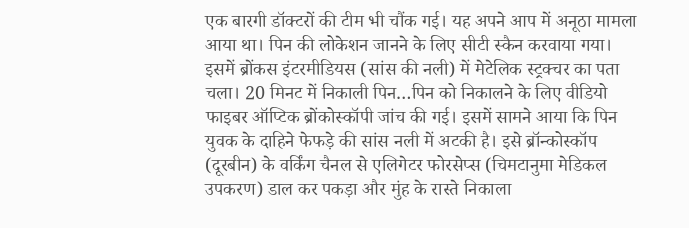एक बारगी डॉक्टरों की टीम भी चौंक गई। यह अपने आप में अनूठा मामला आया था। पिन की लोकेशन जानने के लिए सीटी स्कैन करवाया गया। इसमें ब्रोंकस इंटरमीडियस (सांस की नली) में मेटेलिक स्ट्रक्चर का पता चला। 20 मिनट में निकाली पिन…पिन को निकालने के लिए वीडियो फाइबर ऑप्टिक ब्रोंकोस्कॉपी जांच की गई। इसमें सामने आया कि पिन युवक के दाहिने फेफड़े की सांस नली में अटकी है। इसे ब्रॉन्कोस्कॉप (दूरबीन) के वर्किंग चैनल से एलिगेटर फोरसेप्स (चिमटानुमा मेडिकल उपकरण) डाल कर पकड़ा और मुंह के रास्ते निकाला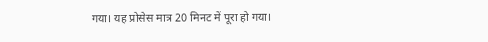गया। यह प्रोसेस मात्र 20 मिनट में पूरा हो गया।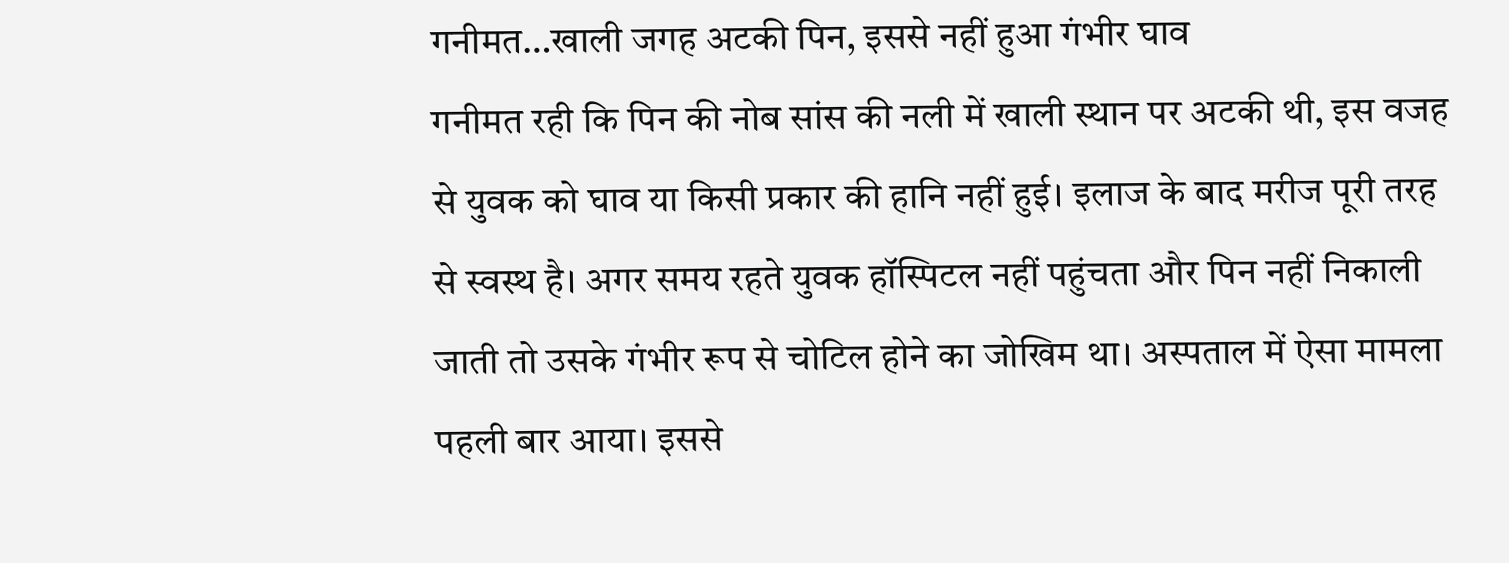गनीमत…खाली जगह अटकी पिन, इससे नहीं हुआ गंभीर घाव
गनीमत रही कि पिन की नोब सांस की नली में खाली स्थान पर अटकी थी, इस वजह से युवक को घाव या किसी प्रकार की हानि नहीं हुई। इलाज के बाद मरीज पूरी तरह से स्वस्थ है। अगर समय रहते युवक हॉस्पिटल नहीं पहुंचता और पिन नहीं निकाली जाती तो उसके गंभीर रूप से चोटिल होने का जोखिम था। अस्पताल में ऐसा मामला पहली बार आया। इससे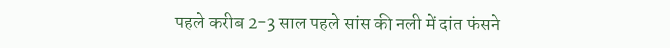पहले करीब 2-3 साल पहले सांस की नली में दांत फंसने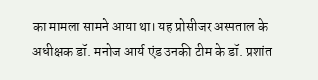का मामला सामने आया था। यह प्रोसीजर अस्पताल के अधीक्षक डॉ. मनोज आर्य एंड उनकी टीम के डॉ. प्रशांत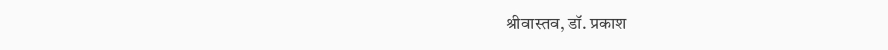श्रीवास्तव, डॉ. प्रकाश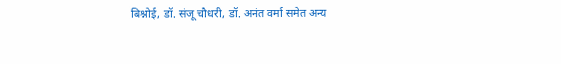बिश्नोई, डॉ. संजू चौधरी, डॉ. अनंत वर्मा समेत अन्य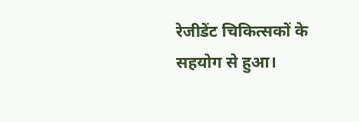रेजीडेंट चिकित्सकों के सहयोग से हुआ।